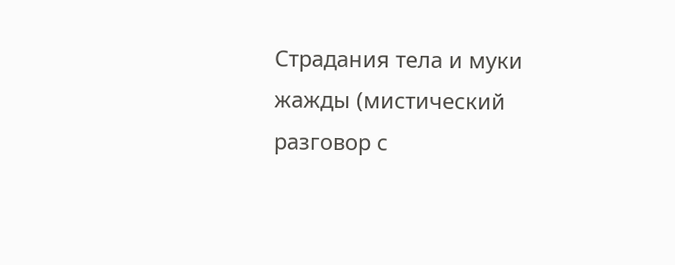Страдания тела и муки жажды (мистический разговор с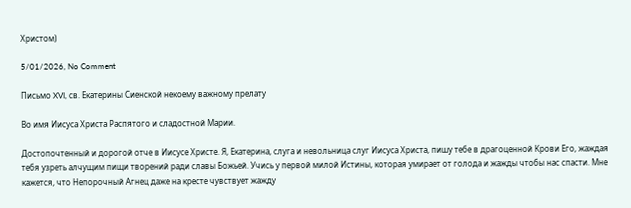Христом)

5/01/2026, No Comment

Письмо XVI, св. Екатерины Сиенской некоему важному прелату

Во имя Иисуса Христа Распятого и сладостной Марии.

Достопочтенный и дорогой отче в Иисусе Христе. Я, Екатерина, слуга и невольница слуг Иисуса Христа, пишу тебе в драгоценной Крови Его, жаждая тебя узреть алчущим пищи творений ради славы Божьей. Учись у первой милой Истины, которая умирает от голода и жажды чтобы нас спасти. Мне кажется, что Непорочный Агнец даже на кресте чувствует жажду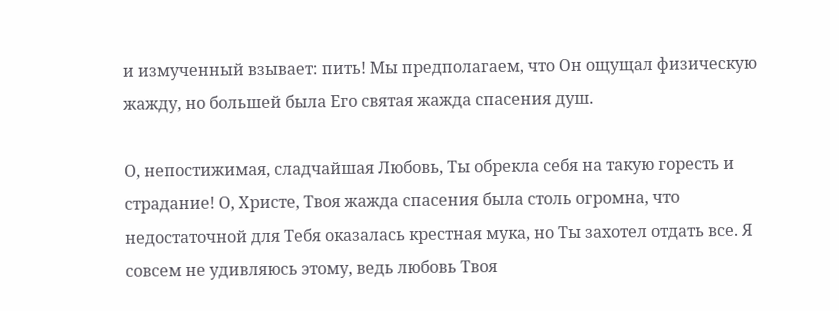и измученный взывает: пить! Мы предполагаем, что Он ощущал физическую жажду, но большей была Его святая жажда спасения душ.

О, непостижимая, сладчайшая Любовь, Ты обрекла себя на такую горесть и страдание! О, Христе, Твоя жажда спасения была столь огромна, что недостаточной для Тебя оказалась крестная мука, но Ты захотел отдать все. Я совсем не удивляюсь этому, ведь любовь Твоя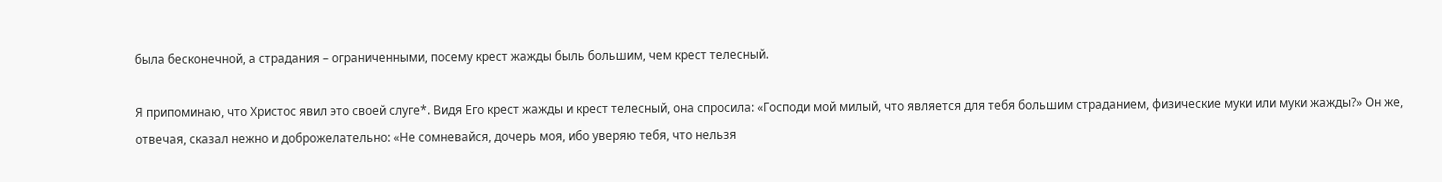была бесконечной, а страдания – ограниченными, посему крест жажды быль большим, чем крест телесный.

Я припоминаю, что Христос явил это своей слуге*. Видя Его крест жажды и крест телесный, она спросила: «Господи мой милый, что является для тебя большим страданием, физические муки или муки жажды?» Он же, отвечая, сказал нежно и доброжелательно: «Не сомневайся, дочерь моя, ибо уверяю тебя, что нельзя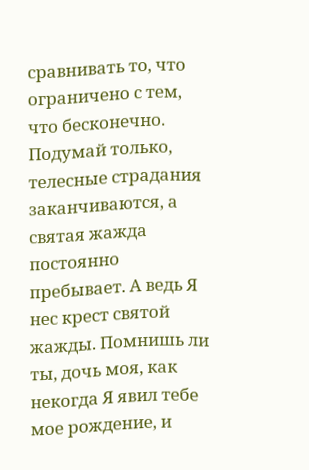сравнивать то, что ограничено с тем, что бесконечно. Подумай только, телесные страдания заканчиваются, а святая жажда постоянно пребывает. А ведь Я нес крест святой жажды. Помнишь ли ты, дочь моя, как некогда Я явил тебе мое рождение, и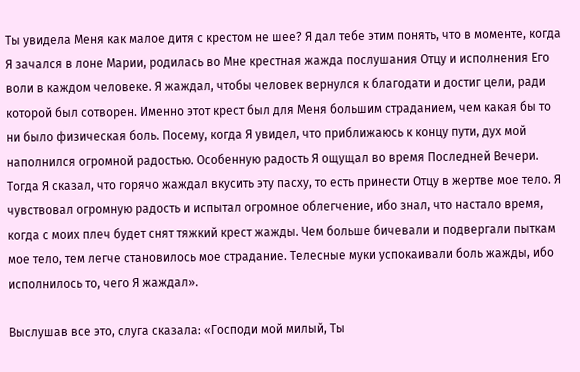Ты увидела Меня как малое дитя с крестом не шее? Я дал тебе этим понять, что в моменте, когда Я зачался в лоне Марии, родилась во Мне крестная жажда послушания Отцу и исполнения Его воли в каждом человеке. Я жаждал, чтобы человек вернулся к благодати и достиг цели, ради которой был сотворен. Именно этот крест был для Меня большим страданием, чем какая бы то ни было физическая боль. Посему, когда Я увидел, что приближаюсь к концу пути, дух мой наполнился огромной радостью. Особенную радость Я ощущал во время Последней Вечери. Тогда Я сказал, что горячо жаждал вкусить эту пасху, то есть принести Отцу в жертве мое тело. Я чувствовал огромную радость и испытал огромное облегчение, ибо знал, что настало время, когда с моих плеч будет снят тяжкий крест жажды. Чем больше бичевали и подвергали пыткам мое тело, тем легче становилось мое страдание. Телесные муки успокаивали боль жажды, ибо исполнилось то, чего Я жаждал».

Выслушав все это, слуга сказала: «Господи мой милый, Ты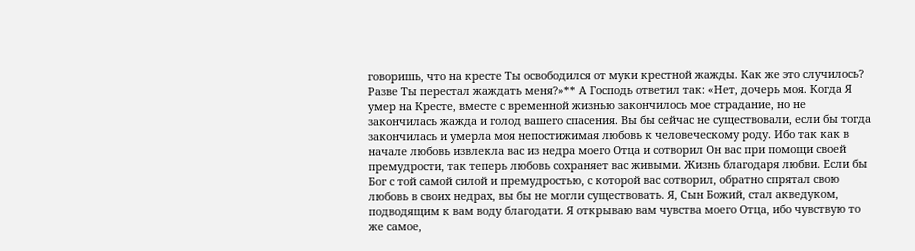говоришь, что на кресте Ты освободился от муки крестной жажды. Как же это случилось? Разве Ты перестал жаждать меня?»** А Господь ответил так: «Нет, дочерь моя. Когда Я умер на Кресте, вместе с временной жизнью закончилось мое страдание, но не закончилась жажда и голод вашего спасения. Вы бы сейчас не существовали, если бы тогда закончилась и умерла моя непостижимая любовь к человеческому роду. Ибо так как в начале любовь извлекла вас из недра моего Отца и сотворил Он вас при помощи своей премудрости, так теперь любовь сохраняет вас живыми. Жизнь благодаря любви. Если бы Бог с той самой силой и премудростью, с которой вас сотворил, обратно спрятал свою любовь в своих недрах, вы бы не могли существовать. Я, Сын Божий, стал акведуком, подводящим к вам воду благодати. Я открываю вам чувства моего Отца, ибо чувствую то же самое,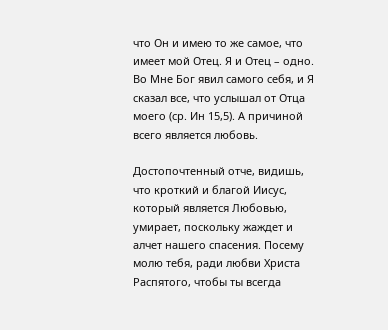что Он и имею то же самое, что имеет мой Отец. Я и Отец – одно. Во Мне Бог явил самого себя, и Я сказал все, что услышал от Отца моего (ср. Ин 15,5). А причиной всего является любовь.

Достопочтенный отче, видишь, что кроткий и благой Иисус, который является Любовью, умирает, поскольку жаждет и алчет нашего спасения. Посему молю тебя, ради любви Христа Распятого, чтобы ты всегда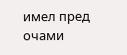имел пред очами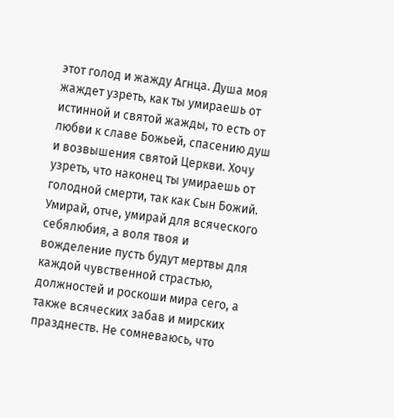этот голод и жажду Агнца. Душа моя жаждет узреть, как ты умираешь от истинной и святой жажды, то есть от любви к славе Божьей, спасению душ и возвышения святой Церкви. Хочу узреть, что наконец ты умираешь от голодной смерти, так как Сын Божий. Умирай, отче, умирай для всяческого себялюбия, а воля твоя и вожделение пусть будут мертвы для каждой чувственной страстью, должностей и роскоши мира сего, а также всяческих забав и мирских празднеств. Не сомневаюсь, что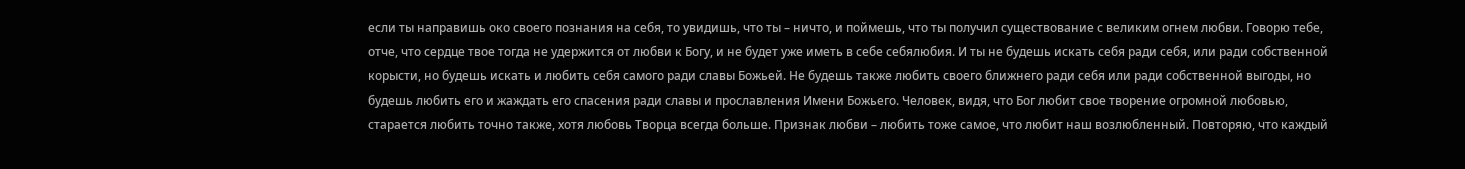если ты направишь око своего познания на себя, то увидишь, что ты – ничто, и поймешь, что ты получил существование с великим огнем любви. Говорю тебе, отче, что сердце твое тогда не удержится от любви к Богу, и не будет уже иметь в себе себялюбия. И ты не будешь искать себя ради себя, или ради собственной корысти, но будешь искать и любить себя самого ради славы Божьей. Не будешь также любить своего ближнего ради себя или ради собственной выгоды, но будешь любить его и жаждать его спасения ради славы и прославления Имени Божьего. Человек, видя, что Бог любит свое творение огромной любовью, старается любить точно также, хотя любовь Творца всегда больше. Признак любви – любить тоже самое, что любит наш возлюбленный. Повторяю, что каждый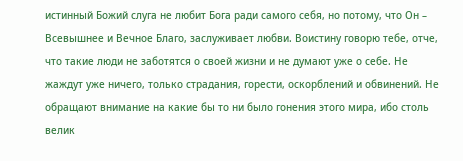истинный Божий слуга не любит Бога ради самого себя, но потому, что Он – Всевышнее и Вечное Благо, заслуживает любви. Воистину говорю тебе, отче, что такие люди не заботятся о своей жизни и не думают уже о себе. Не жаждут уже ничего, только страдания, горести, оскорблений и обвинений. Не обращают внимание на какие бы то ни было гонения этого мира, ибо столь велик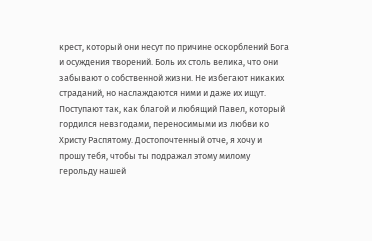крест, который они несут по причине оскорблений Бога и осуждения творений. Боль их столь велика, что они забывают о собственной жизни. Не избегают никаких страданий, но наслаждаются ними и даже их ищут. Поступают так, как благой и любящий Павел, который гордился невзгодами, переносимыми из любви ко Христу Распятому. Достопочтенный отче, я хочу и прошу тебя, чтобы ты подражал этому милому герольду нашей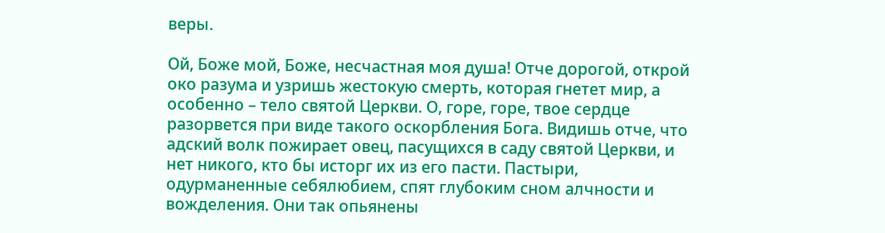веры.

Ой, Боже мой, Боже, несчастная моя душа! Отче дорогой, открой око разума и узришь жестокую смерть, которая гнетет мир, а особенно – тело святой Церкви. О, горе, горе, твое сердце разорвется при виде такого оскорбления Бога. Видишь отче, что адский волк пожирает овец, пасущихся в саду святой Церкви, и нет никого, кто бы исторг их из его пасти. Пастыри, одурманенные себялюбием, спят глубоким сном алчности и вожделения. Они так опьянены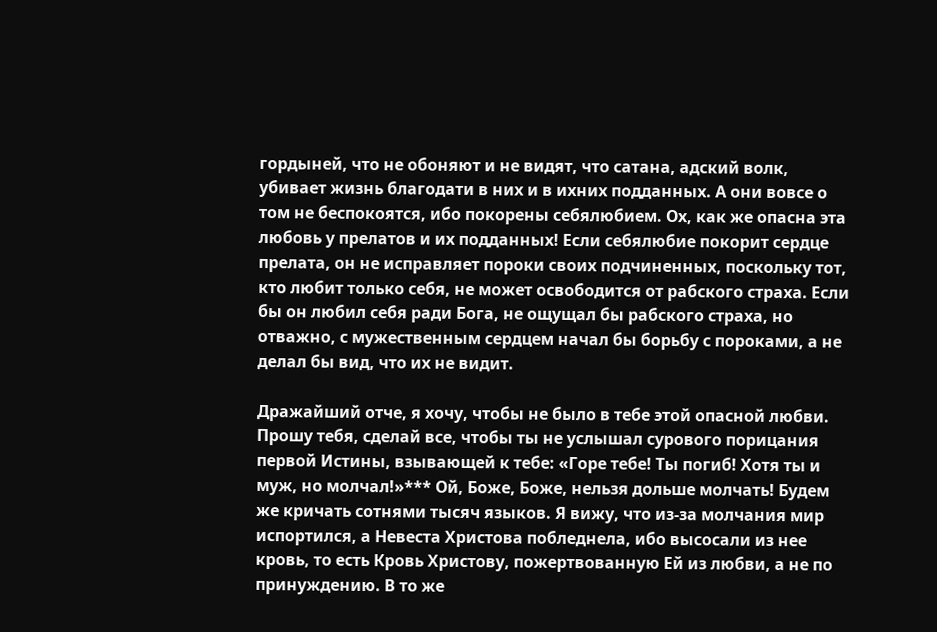гордыней, что не обоняют и не видят, что сатана, адский волк, убивает жизнь благодати в них и в ихних подданных. А они вовсе о том не беспокоятся, ибо покорены себялюбием. Ох, как же опасна эта любовь у прелатов и их подданных! Если себялюбие покорит сердце прелата, он не исправляет пороки своих подчиненных, поскольку тот, кто любит только себя, не может освободится от рабского страха. Если бы он любил себя ради Бога, не ощущал бы рабского страха, но отважно, с мужественным сердцем начал бы борьбу с пороками, а не делал бы вид, что их не видит.

Дражайший отче, я хочу, чтобы не было в тебе этой опасной любви. Прошу тебя, сделай все, чтобы ты не услышал сурового порицания первой Истины, взывающей к тебе: «Горе тебе! Ты погиб! Хотя ты и муж, но молчал!»*** Ой, Боже, Боже, нельзя дольше молчать! Будем же кричать сотнями тысяч языков. Я вижу, что из-за молчания мир испортился, а Невеста Христова побледнела, ибо высосали из нее кровь, то есть Кровь Христову, пожертвованную Ей из любви, а не по принуждению. В то же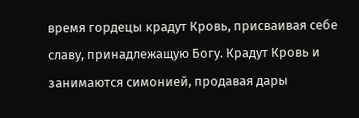время гордецы крадут Кровь, присваивая себе славу, принадлежащую Богу. Крадут Кровь и занимаются симонией, продавая дары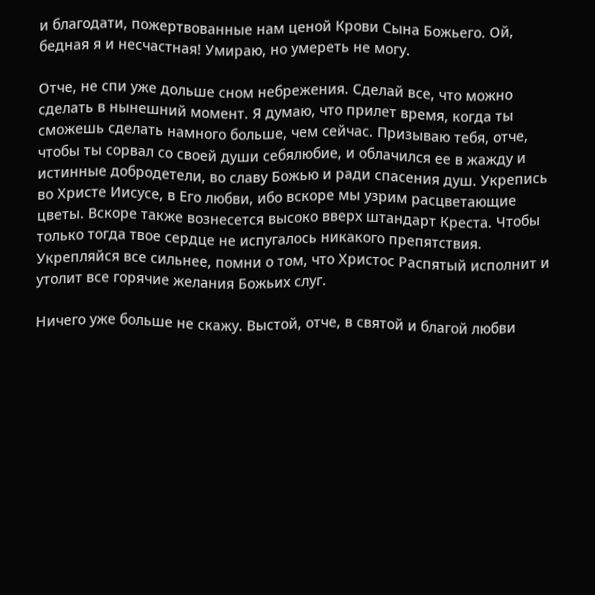и благодати, пожертвованные нам ценой Крови Сына Божьего. Ой, бедная я и несчастная! Умираю, но умереть не могу.

Отче, не спи уже дольше сном небрежения. Сделай все, что можно сделать в нынешний момент. Я думаю, что прилет время, когда ты сможешь сделать намного больше, чем сейчас. Призываю тебя, отче, чтобы ты сорвал со своей души себялюбие, и облачился ее в жажду и истинные добродетели, во славу Божью и ради спасения душ. Укрепись во Христе Иисусе, в Его любви, ибо вскоре мы узрим расцветающие цветы. Вскоре также вознесется высоко вверх штандарт Креста. Чтобы только тогда твое сердце не испугалось никакого препятствия. Укрепляйся все сильнее, помни о том, что Христос Распятый исполнит и утолит все горячие желания Божьих слуг.

Ничего уже больше не скажу. Выстой, отче, в святой и благой любви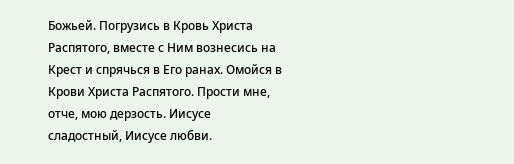Божьей. Погрузись в Кровь Христа Распятого, вместе с Ним вознесись на Крест и спрячься в Его ранах. Омойся в Крови Христа Распятого. Прости мне, отче, мою дерзость. Иисусе сладостный, Иисусе любви.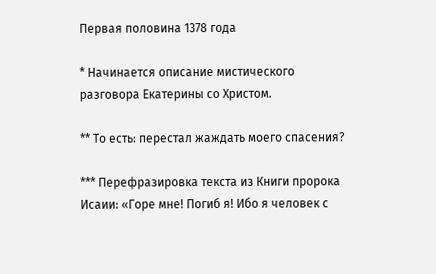Первая половина 1378 года

* Начинается описание мистического разговора Екатерины со Христом.

** То есть: перестал жаждать моего спасения?

*** Перефразировка текста из Книги пророка Исаии: «Горе мне! Погиб я! Ибо я человек с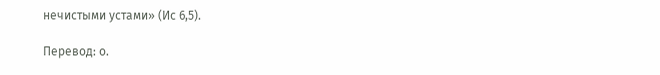нечистыми устами» (Ис 6,5).

Перевод: о.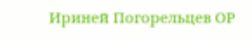Ириней Погорельцев ОР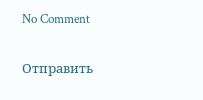No Comment

Отправить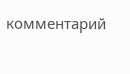комментарий